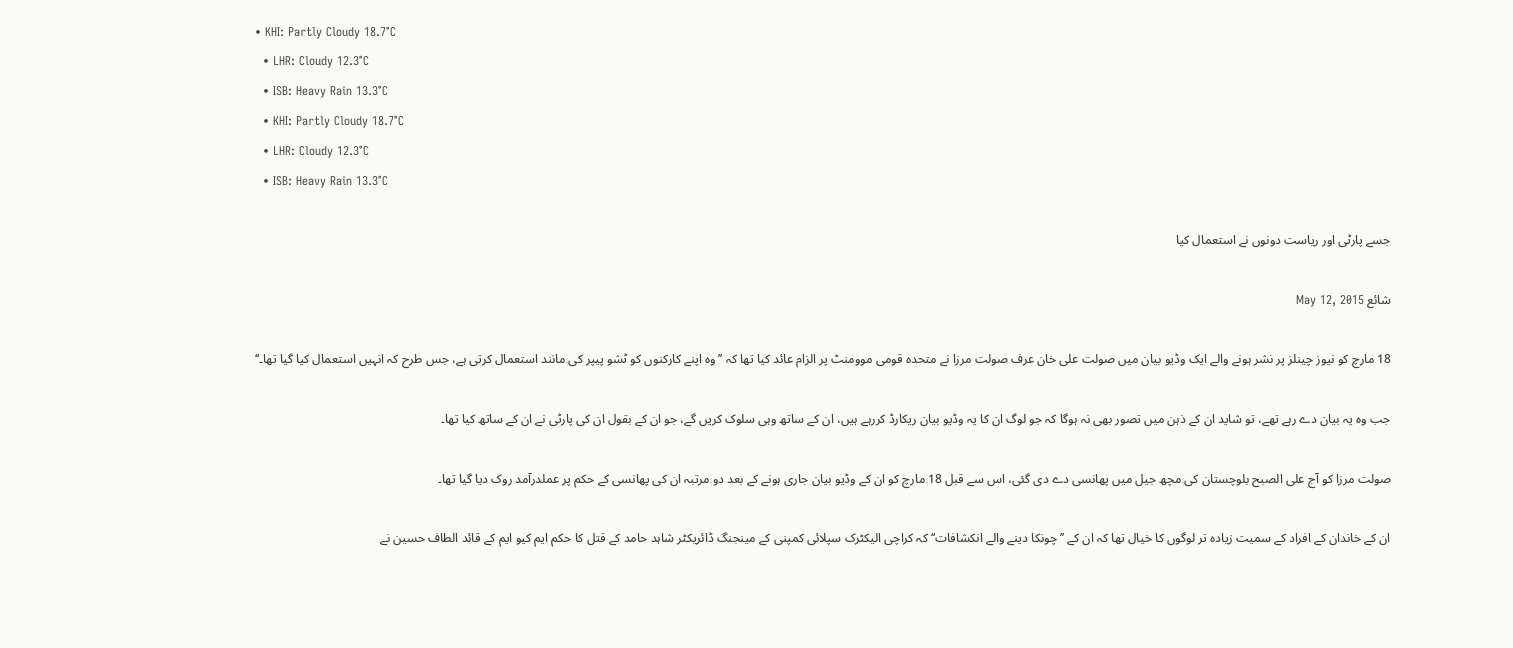• KHI: Partly Cloudy 18.7°C
  • LHR: Cloudy 12.3°C
  • ISB: Heavy Rain 13.3°C
  • KHI: Partly Cloudy 18.7°C
  • LHR: Cloudy 12.3°C
  • ISB: Heavy Rain 13.3°C

جسے پارٹی اور ریاست دونوں نے استعمال کیا

شائع May 12, 2015

18 مارچ کو نیوز چینلز پر نشر ہونے والے ایک وڈیو بیان میں صولت علی خان عرف صولت مرزا نے متحدہ قومی موومنٹ پر الزام عائد کیا تھا کہ ’’وہ اپنے کارکنوں کو ٹشو پیپر کی مانند استعمال کرتی ہے، جس طرح کہ انہیں استعمال کیا گیا تھا۔‘‘

جب وہ یہ بیان دے رہے تھے، تو شاید ان کے ذہن میں تصور بھی نہ ہوگا کہ جو لوگ ان کا یہ وڈیو بیان ریکارڈ کررہے ہیں، ان کے ساتھ وہی سلوک کریں گے، جو ان کے بقول ان کی پارٹی نے ان کے ساتھ کیا تھا۔

صولت مرزا کو آج علی الصبح بلوچستان کی مچھ جیل میں پھانسی دے دی گئی، اس سے قبل 18 مارچ کو ان کے وڈیو بیان جاری ہونے کے بعد دو مرتبہ ان کی پھانسی کے حکم پر عملدرآمد روک دیا گیا تھا۔

ان کے خاندان کے افراد کے سمیت زیادہ تر لوگوں کا خیال تھا کہ ان کے ’’چونکا دینے والے انکشافات‘‘ کہ کراچی الیکٹرک سپلائی کمپنی کے مینجنگ ڈائریکٹر شاہد حامد کے قتل کا حکم ایم کیو ایم کے قائد الطاف حسین نے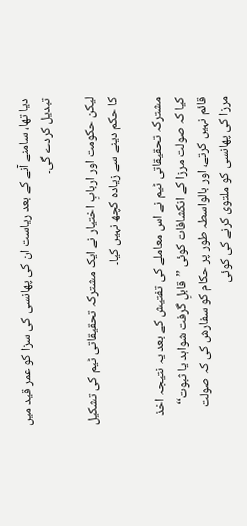دیا تھا، سامنے آنے کے بعد ریاست ان کی پھانسی کی سزا کو عمر قید میں تبدیل کردے گی۔

لیکن حکومت اور اربابِ اختیار نے ایک مشترکہ تحقیقاتی ٹیم کی تشکیل کا حکم دینے سے زیادہ کچھ نہیں کیا۔

مشترکہ تحقیقاتی ٹیم نے اس معاملے کی تفتیش کے بعد یہ نتیجہ اخذ کیا کہ صولت مرزا کے انکشافات کوئی ’’قابلِ گرفت شواہد یا ثبوت‘‘ قائم نہیں کرتے، اور بالواسطہ طور پر حکام کو سفارش کی کہ صولت مرزا کی پھانسی کو ملتوی کرنے کی کوئی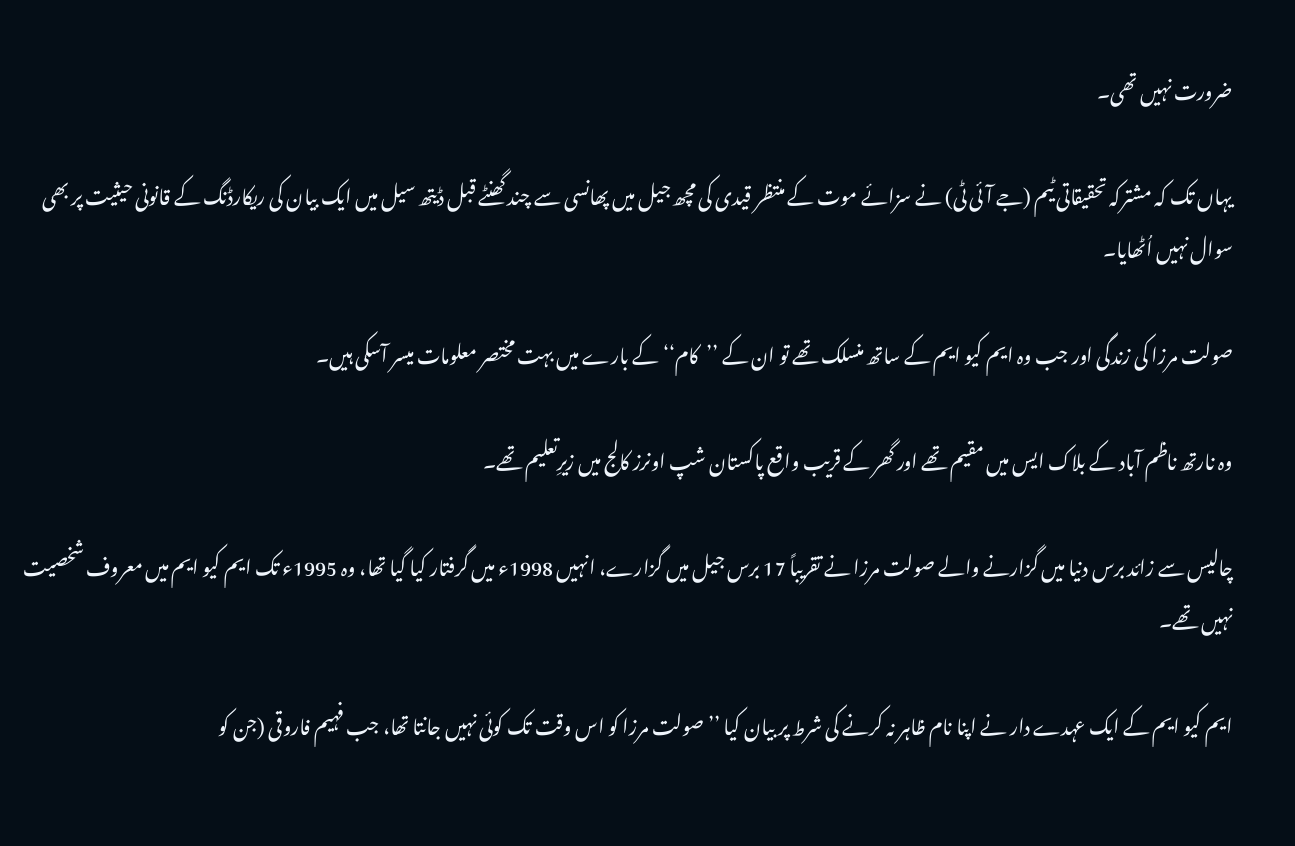ضرورت نہیں تھی۔

یہاں تک کہ مشترکہ تحقیقاتی ٹیم (جے آئی ٹی) نے سزائے موت کے منتظر قیدی کی مچھ جیل میں پھانسی سے چند گھنٹے قبل ڈیتھ سیل میں ایک بیان کی ریکارڈنگ کے قانونی حیثیت پر بھی سوال نہیں اُٹھایا۔

صولت مرزا کی زندگی اور جب وہ ایم کیو ایم کے ساتھ منسلک تھے تو ان کے ’’کام‘‘ کے بارے میں بہت مختصر معلومات میسر آسکی ہیں۔

وہ نارتھ ناظم آباد کے بلاک ایس میں مقیم تھے اور گھر کے قریب واقع پاکستان شپ اونرز کالج میں زیرِتعلیم تھے۔

چالیس سے زائد برس دنیا میں گزارنے والے صولت مرزا نے تقریباً 17 برس جیل میں گزارے، انہیں 1998ء میں گرفتار کیا گیا تھا، وہ 1995ء تک ایم کیو ایم میں معروف شخصیت نہیں تھے۔

ایم کیو ایم کے ایک عہدے دار نے اپنا نام ظاہر نہ کرنے کی شرط پر بیان کیا ’’صولت مرزا کو اس وقت تک کوئی نہیں جانتا تھا، جب فہیم فاروقی (جن کو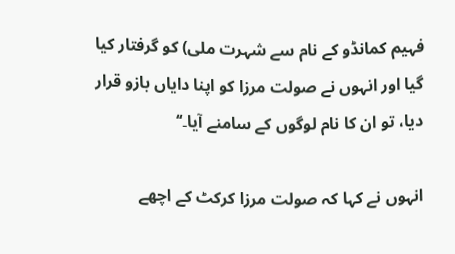فہیم کمانڈو کے نام سے شہرت ملی) کو گرفتار کیا گیا اور انہوں نے صولت مرزا کو اپنا دایاں بازو قرار دیا، تو ان کا نام لوگوں کے سامنے آیا۔‘‘

انہوں نے کہا کہ صولت مرزا کرکٹ کے اچھے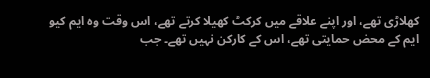کھلاڑی تھے، اور اپنے علاقے میں کرکٹ کھیلا کرتے تھے، اس وقت وہ ایم کیو ایم کے محض حمایتی تھے، اس کے کارکن نہیں تھے۔ جب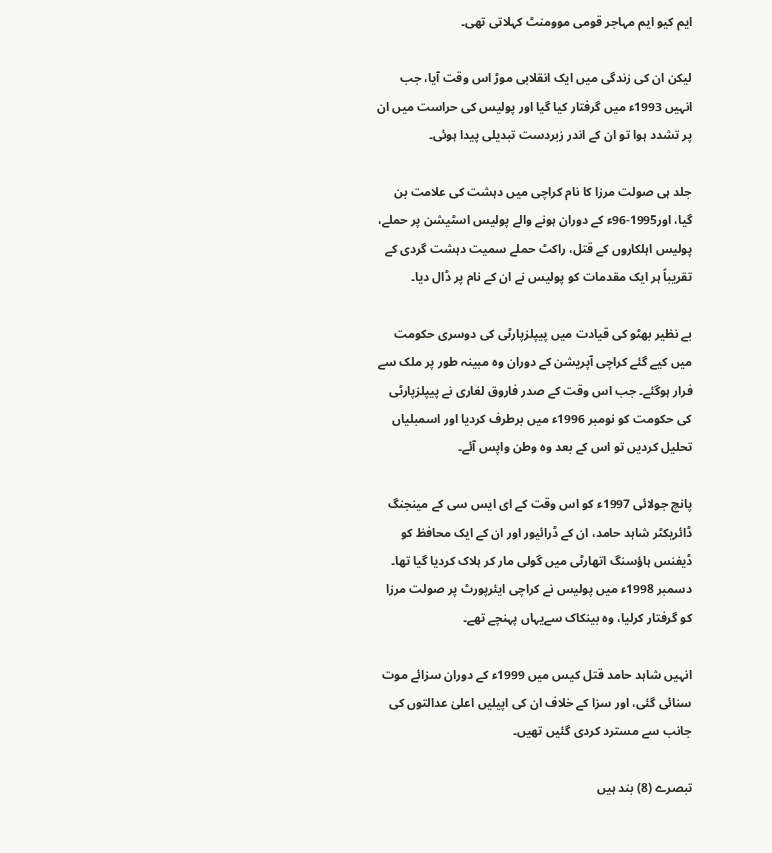ایم کیو ایم مہاجر قومی موومنٹ کہلاتی تھی۔

لیکن ان کی زندگی میں ایک انقلابی موڑ اس وقت آیا، جب انہیں 1993ء میں گرفتار کیا گیا اور پولیس کی حراست میں ان پر تشدد ہوا تو ان کے اندر زبردست تبدیلی پیدا ہوئی۔

جلد ہی صولت مرزا کا نام کراچی میں دہشت کی علامت بن گیا، اور1995-96ء کے دوران ہونے والے پولیس اسٹیشن پر حملے، پولیس اہلکاروں کے قتل، راکٹ حملے سمیت دہشت گردی کے تقریباً ہر ایک مقدمات کو پولیس نے ان کے نام پر ڈال دیا۔

بے نظیر بھٹو کی قیادت میں پیپلزپارٹی کی دوسری حکومت میں کیے گئے کراچی آپریشن کے دوران وہ مبینہ طور پر ملک سے فرار ہوگئے۔ جب اس وقت کے صدر فاروق لغاری نے پیپلزپارٹی کی حکومت کو نومبر 1996ء میں برطرف کردیا اور اسمبلیاں تحلیل کردیں تو اس کے بعد وہ وطن واپس آئے۔

پانچ جولائی 1997ء کو اس وقت کے ای ایس سی کے مینجنگ ڈائریکٹر شاہد حامد، ان کے ڈرائیور اور ان کے ایک محافظ کو ڈیفنس ہاؤسنگ اتھارٹی میں گولی مار کر ہلاک کردیا گیا تھا۔ دسمبر 1998ء میں پولیس نے کراچی ایئرپورٹ پر صولت مرزا کو گرفتار کرلیا، وہ بینکاک سےیہاں پہنچے تھے۔

انہیں شاہد حامد قتل کیس میں 1999ء کے دوران سزائے موت سنائی گئی، اور سزا کے خلاف ان کی اپیلیں اعلیٰ عدالتوں کی جانب سے مسترد کردی گئیں تھیں۔

تبصرے (8) بند ہیں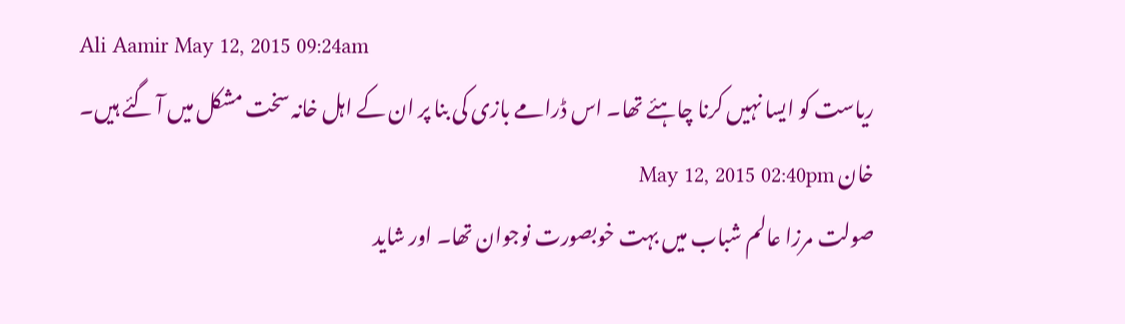Ali Aamir May 12, 2015 09:24am
ریاست کو ایسا نہیں کرنا چاہئے تھا۔ اس ڈرامے بازی کی بنا پر ان کے اہل خانہ سخت مشکل میں آ گئے ہیں۔
خان May 12, 2015 02:40pm
صولت مرزا عالم شباب میں بہت خوبصورت نوجوان تھا۔ اور شاید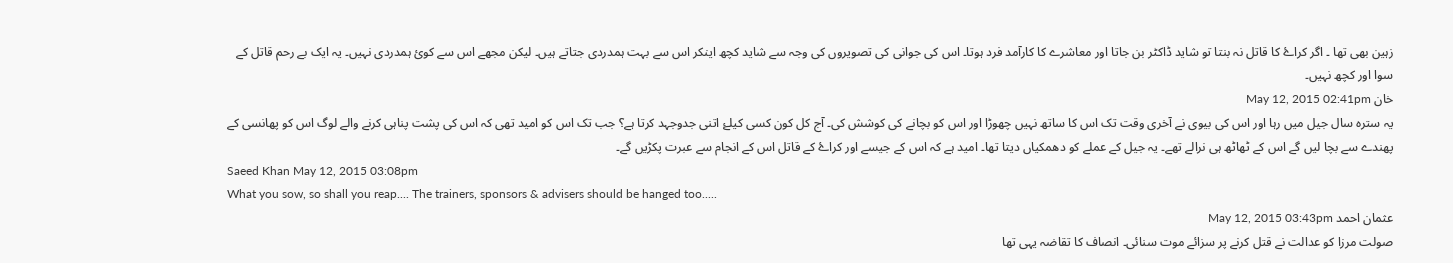زہین بھی تھا ۔ اگر کراۓ کا قاتل نہ بنتا تو شاید ڈاکٹر بن جاتا اور معاشرے کا کارآمد فرد ہوتا۔ اس کی جوانی کی تصویروں کی وجہ سے شاید کچھ اینکر اس سے بہت ہمدردی جتاتے ہیں۔ لیکن مجھے اس سے کوئ ہمدردی نہیں۔ یہ ایک بے رحم قاتل کے سوا اور کچھ نہیں۔
خان May 12, 2015 02:41pm
یہ سترہ سال جیل میں رہا اور اس کی بیوی نے آخری وقت تک اس کا ساتھ نہیں چھوڑا اور اس کو بچانے کی کوشش کی۔ آج کل کون کسی کیلۓ اتنی جدوجہد کرتا ہے؟ جب تک اس کو امید تھی کہ اس کی پشت پناہی کرنے والے لوگ اس کو پھانسی کے پھندے سے بچا لیں گے اس کے ٹھاٹھ ہی نرالے تھے۔ یہ جیل کے عملے کو دھمکیاں دیتا تھا۔ امید ہے کہ اس کے جیسے اور کراۓ کے قاتل اس کے انجام سے عبرت پکڑیں گے۔
Saeed Khan May 12, 2015 03:08pm
What you sow, so shall you reap.... The trainers, sponsors & advisers should be hanged too.....
عثمان احمد May 12, 2015 03:43pm
صولت مرزا کو عدالت نے قتل کرنے پر سزائے موت سنائی۔ انصاف کا تقاضہ یہی تھا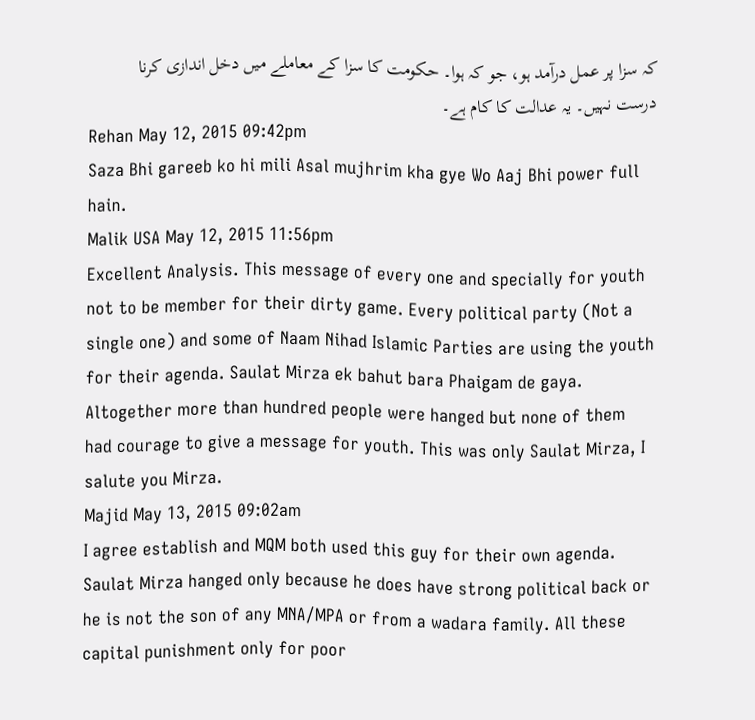کہ سزا پر عمل درآمد ہو، جو کہ ہوا۔ حکومت کا سزا کے معاملے میں دخل اندازی کرنا درست نہیں۔ یہ عدالت کا کام ہے۔
Rehan May 12, 2015 09:42pm
Saza Bhi gareeb ko hi mili Asal mujhrim kha gye Wo Aaj Bhi power full hain.
Malik USA May 12, 2015 11:56pm
Excellent Analysis. This message of every one and specially for youth not to be member for their dirty game. Every political party (Not a single one) and some of Naam Nihad Islamic Parties are using the youth for their agenda. Saulat Mirza ek bahut bara Phaigam de gaya. Altogether more than hundred people were hanged but none of them had courage to give a message for youth. This was only Saulat Mirza, I salute you Mirza.
Majid May 13, 2015 09:02am
I agree establish and MQM both used this guy for their own agenda. Saulat Mirza hanged only because he does have strong political back or he is not the son of any MNA/MPA or from a wadara family. All these capital punishment only for poor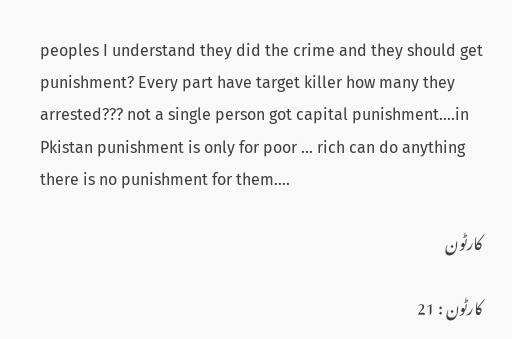peoples I understand they did the crime and they should get punishment? Every part have target killer how many they arrested??? not a single person got capital punishment....in Pkistan punishment is only for poor ... rich can do anything there is no punishment for them....

کارٹون

کارٹون : 21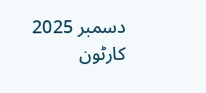دسمبر 2025
کارٹون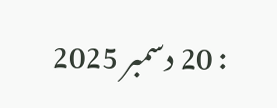: 20 دسمبر 2025